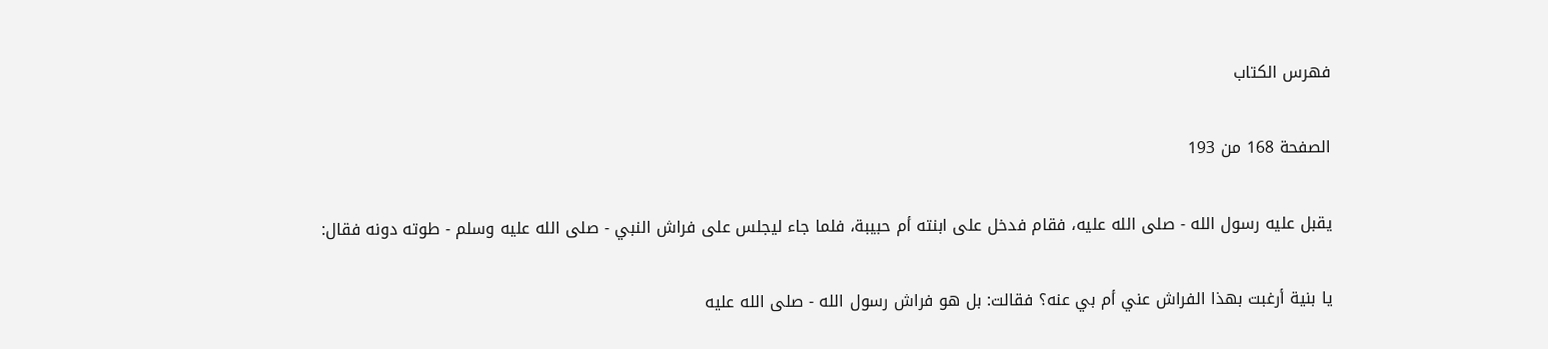فهرس الكتاب

الصفحة 168 من 193

يقبل عليه رسول الله - صلى الله عليه، فقام فدخل على ابنته أم حبيبة، فلما جاء ليجلس على فراش النبي - صلى الله عليه وسلم - طوته دونه فقال:

يا بنية أرغبت بهذا الفراش عني أم بي عنه؟ فقالت: بل هو فراش رسول الله - صلى الله عليه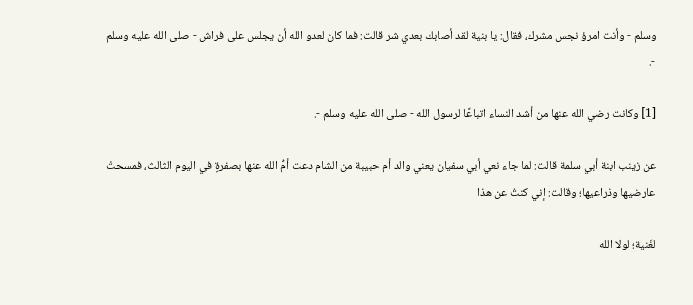وسلم - وأنت امرؤ نجس مشرك، فقال: يا بنية لقد أصابك بعدي شر قالت: فما كان لعدو الله أن يجلس على فراش - صلى الله عليه وسلم -.

[1] وكانت رضي الله عنها من أشد النساء اتباعًا لرسول الله - صلى الله عليه وسلم -.

عن زينب ابنة أبي سلمة قالت: لما جاء نعي أبي سفيان يعني والد أم حبيبة من الشام دعت أمُّ الله عنها بصفرةٍ في اليوم الثالث، فمسحتْ عارضيها وذراعيها؛ وقالت: إني كنتُ عن هذا

لغَنية؛ لولا الله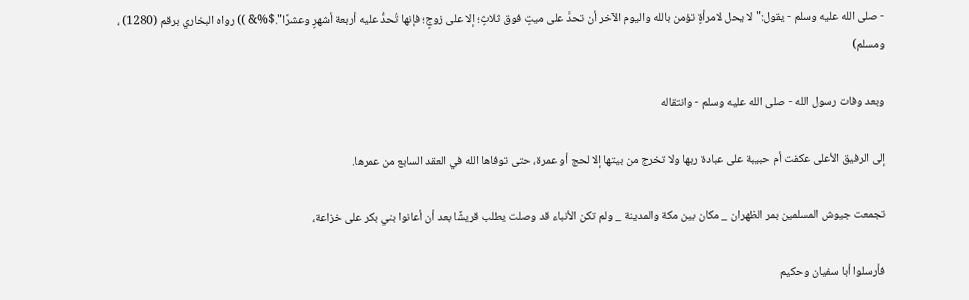- صلى الله عليه وسلم - يقول:"لا يحل لامرأةٍ تؤمن بالله واليوم الآخر أن تحدَّ على ميتٍ فوق ثلاثٍ؛ إلا على زوجٍ؛ فإنها تُحدُّ عليه أربعة أشهرٍ وعشرًا".$%& )) رواه البخاري برقم (1280) ، ومسلم)

وبعد وفات رسول الله - صلى الله عليه وسلم - وانتقاله

إلى الرفيق الأعلى عكفت أم حبيبة على عبادة ربها ولا تخرج من بيتها إلا لحج أو عمرة، حتى توفاها الله في العقد السابع من عمرها.

تجمعت جيوش المسلمين بمر الظهران _ مكان بين مكة والمدينة _ ولم تكن الأنباء قد وصلت يطلب قريشًا بعد أن أعانوا بني بكر على خزاعة،

فأرسلوا أبا سفيان وحكيم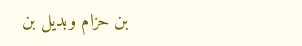بن حزام وبديل بن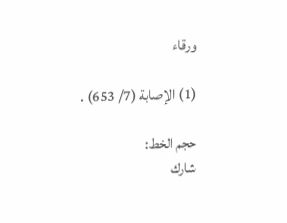ورقاء

(1) الإصابة (7/ 653) .

حجم الخط:
شارك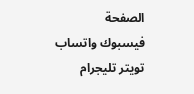الصفحة
فيسبوك واتساب تويتر تليجرام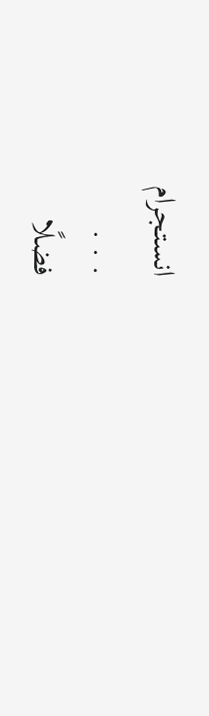انستجرام
. . .
فضلًا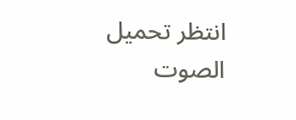انتظر تحميل الصوت